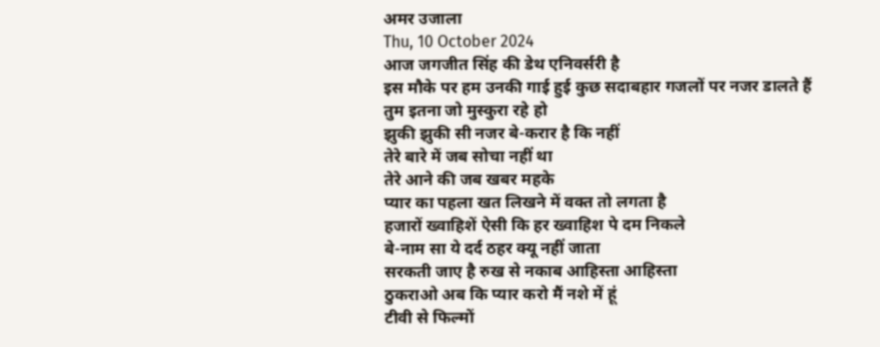अमर उजाला
Thu, 10 October 2024
आज जगजीत सिंह की डेथ एनिवर्सरी है
इस मौके पर हम उनकी गाई हुई कुछ सदाबहार गजलों पर नजर डालते हैं
तुम इतना जो मुस्कुरा रहे हो
झुकी झुकी सी नजर बे-करार है कि नहीं
तेरे बारे में जब सोचा नहीं था
तेरे आने की जब खबर महके
प्यार का पहला खत लिखने में वक्त तो लगता है
हजारों ख्वाहिशें ऐसी कि हर ख्वाहिश पे दम निकले
बे-नाम सा ये दर्द ठहर क्यू नहीं जाता
सरकती जाए है रुख से नकाब आहिस्ता आहिस्ता
ठुकराओ अब कि प्यार करो मैं नशे में हूं
टीवी से फिल्मों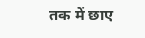तक में छाए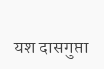यश दासगुप्ता